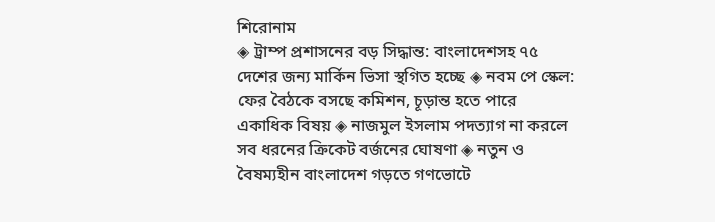শিরোনাম
◈ ট্রাম্প প্রশাসনের বড় সিদ্ধান্ত: বাংলাদেশসহ ৭৫ দেশের জন্য মার্কিন ভিসা স্থগিত হচ্ছে ◈ নবম পে স্কেল: ফের বৈঠকে বসছে কমিশন, চূড়ান্ত হতে পারে একাধিক বিষয় ◈ নাজমুল ইসলাম পদত্যাগ না করলে সব ধরনের ক্রিকেট বর্জনের ঘোষণা ◈ নতুন ও বৈষম্যহীন বাংলাদেশ গড়তে গণভোটে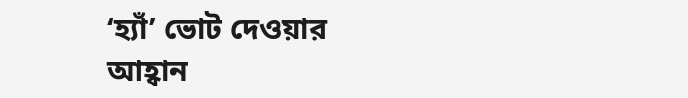‘হ্যাঁ’ ভোট দেওয়ার আহ্বান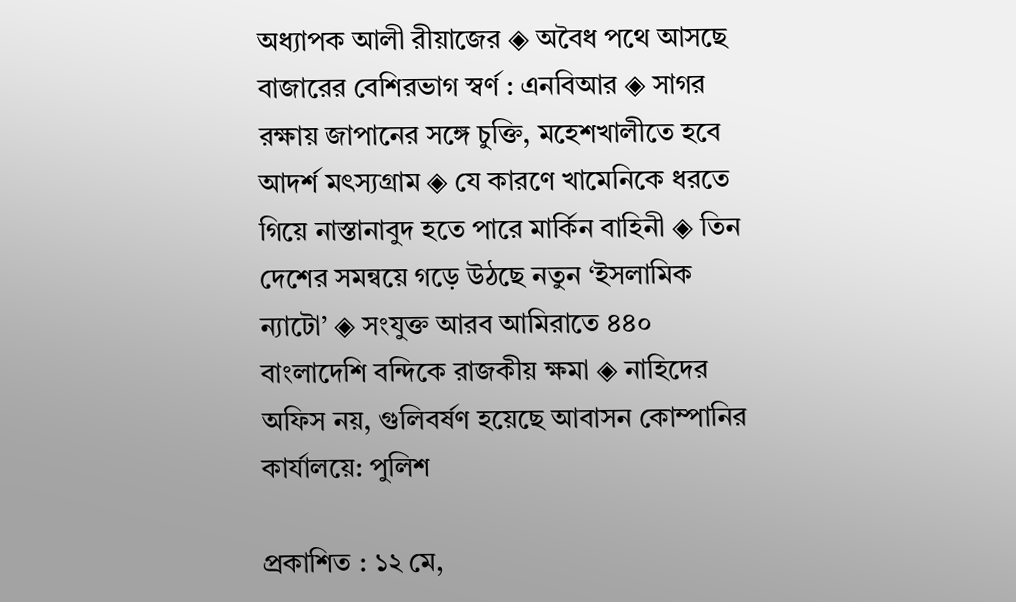অধ্যাপক আলী রীয়াজের ◈ অবৈধ পথে আসছে বাজারের বেশিরভাগ স্বর্ণ : এনবিআর ◈ সাগর রক্ষায় জাপানের সঙ্গে চুক্তি, মহেশখালীতে হবে আদর্শ মৎস্যগ্রাম ◈ যে কারণে খামেনিকে ধরতে গিয়ে নাস্তানাবুদ হতে পারে মার্কিন বাহিনী ◈ তিন দেশের সমন্বয়ে গড়ে উঠছে নতুন ‘ইসলামিক ন্যাটো’ ◈ সংযুক্ত আরব আমিরাতে ৪৪০ বাংলাদেশি বন্দিকে রাজকীয় ক্ষমা ◈ নাহিদের অফিস নয়, গুলিবর্ষণ হয়েছে আবাসন কোম্পানির কার্যালয়ে: পুলিশ

প্রকাশিত : ১২ মে,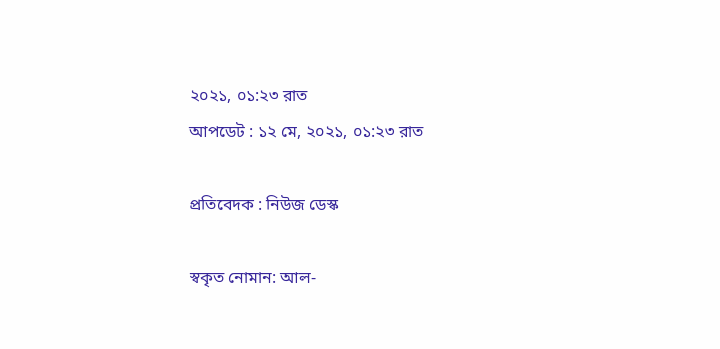২০২১, ০১:২৩ রাত
আপডেট : ১২ মে, ২০২১, ০১:২৩ রাত

প্রতিবেদক : নিউজ ডেস্ক

স্বকৃত নোমান: আল-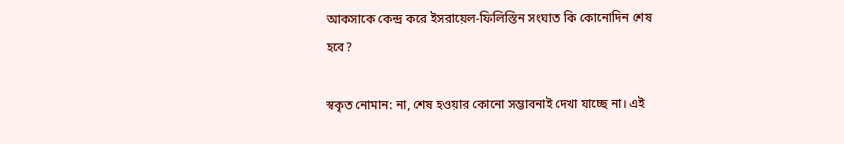আকসাকে কেন্দ্র করে ইসরায়েল-ফিলিস্তিন সংঘাত কি কোনোদিন শেষ হবে?

স্বকৃত নোমান: না, শেষ হওয়ার কোনো সম্ভাবনাই দেখা যাচ্ছে না। এই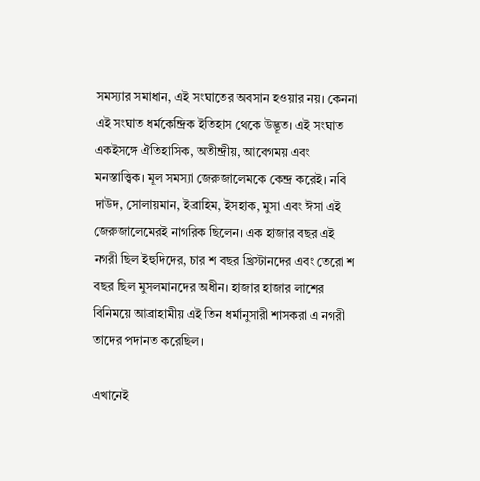সমস্যার সমাধান, এই সংঘাতের অবসান হওয়ার নয়। কেননা এই সংঘাত ধর্মকেন্দ্রিক ইতিহাস থেকে উদ্ভূত। এই সংঘাত একইসঙ্গে ঐতিহাসিক, অতীন্দ্রীয়, আবেগময় এবং মনস্তাত্ত্বিক। মূল সমস্যা জেরুজালেমকে কেন্দ্র করেই। নবি দাউদ, সোলায়মান, ইব্রাহিম, ইসহাক, মুসা এবং ঈসা এই জেরুজালেমেরই নাগরিক ছিলেন। এক হাজার বছর এই নগরী ছিল ইহুদিদের, চার শ বছর খ্রিস্টানদের এবং তেরো শ বছর ছিল মুসলমানদের অধীন। হাজার হাজার লাশের বিনিময়ে আব্রাহামীয় এই তিন ধর্মানুসারী শাসকরা এ নগরী তাদের পদানত করেছিল।

এখানেই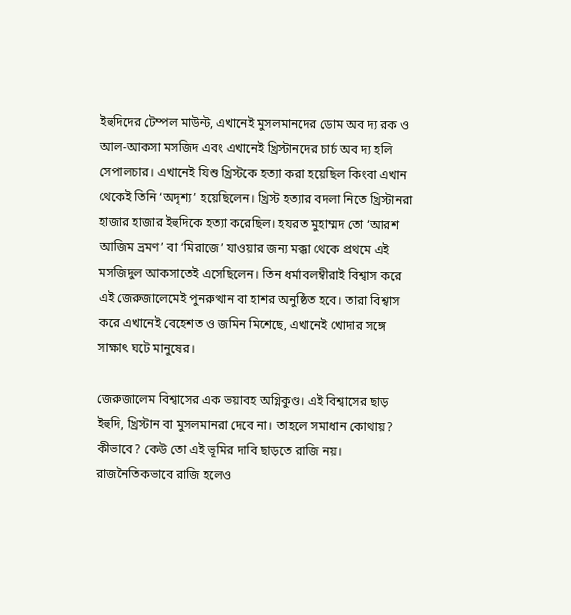ইহুদিদের টেম্পল মাউন্ট, এখানেই মুসলমানদের ডোম অব দ্য রক ও আল-আকসা মসজিদ এবং এখানেই খ্রিস্টানদের চার্চ অব দ্য হলি সেপালচার। এখানেই যিশু খ্রিস্টকে হত্যা করা হয়েছিল কিংবা এখান থেকেই তিনি ‘অদৃশ্য’ হয়েছিলেন। খ্রিস্ট হত্যার বদলা নিতে খ্রিস্টানরা হাজার হাজার ইহুদিকে হত্যা করেছিল। হযরত মুহাম্মদ তো ‘আরশ আজিম ভ্রমণ’ বা ‘মিরাজে’ যাওয়ার জন্য মক্কা থেকে প্রথমে এই মসজিদুল আকসাতেই এসেছিলেন। তিন ধর্মাবলম্বীরাই বিশ্বাস করে এই জেরুজালেমেই পুনরুত্থান বা হাশর অনুষ্ঠিত হবে। তারা বিশ্বাস করে এখানেই বেহেশত ও জমিন মিশেছে, এখানেই খোদার সঙ্গে সাক্ষাৎ ঘটে মানুষের।

জেরুজালেম বিশ্বাসের এক ভয়াবহ অগ্নিকুণ্ড। এই বিশ্বাসের ছাড় ইহুদি, খ্রিস্টান বা মুসলমানরা দেবে না। তাহলে সমাধান কোথায়? কীভাবে? কেউ তো এই ভূমির দাবি ছাড়তে রাজি নয়। রাজনৈতিকভাবে রাজি হলেও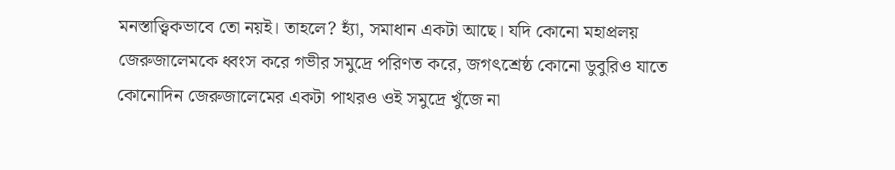মনস্তাত্ত্বিকভাবে তো নয়ই। তাহলে? হ্যাঁ, সমাধান একটা আছে। যদি কোনো মহাপ্রলয় জেরুজালেমকে ধ্বংস করে গভীর সমুদ্রে পরিণত করে, জগৎশ্রেষ্ঠ কোনো ডুবুরিও যাতে কোনোদিন জেরুজালেমের একটা পাথরও ওই সমুদ্রে খুঁজে না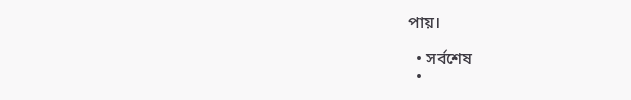পায়।

  • সর্বশেষ
  •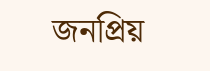জনপ্রিয়